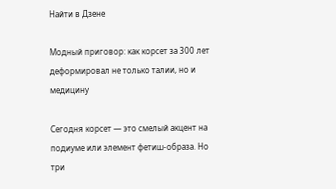Найти в Дзене

Модный приговор: как корсет за 300 лет деформировал не только талии, но и медицину

Сегодня корсет — это смелый акцент на подиуме или элемент фетиш-образа. Но три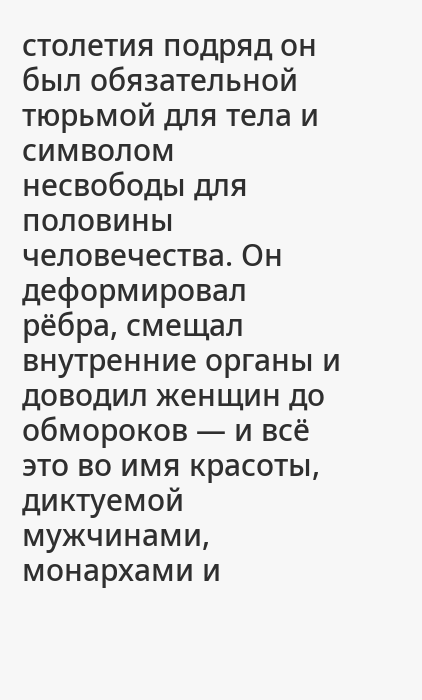столетия подряд он был обязательной тюрьмой для тела и символом несвободы для половины человечества. Он деформировал рёбра, смещал внутренние органы и доводил женщин до обмороков — и всё это во имя красоты, диктуемой мужчинами, монархами и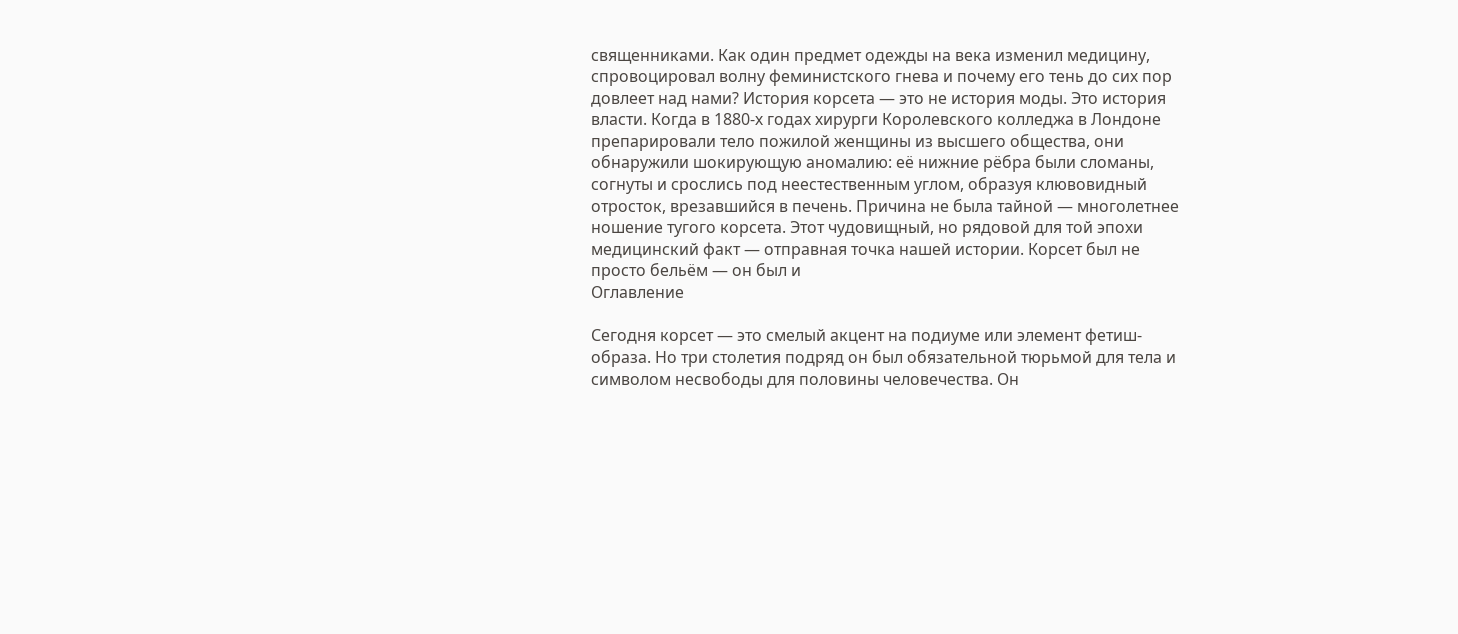священниками. Как один предмет одежды на века изменил медицину, спровоцировал волну феминистского гнева и почему его тень до сих пор довлеет над нами? История корсета — это не история моды. Это история власти. Когда в 1880-х годах хирурги Королевского колледжа в Лондоне препарировали тело пожилой женщины из высшего общества, они обнаружили шокирующую аномалию: её нижние рёбра были сломаны, согнуты и срослись под неестественным углом, образуя клювовидный отросток, врезавшийся в печень. Причина не была тайной — многолетнее ношение тугого корсета. Этот чудовищный, но рядовой для той эпохи медицинский факт — отправная точка нашей истории. Корсет был не просто бельём — он был и
Оглавление

Сегодня корсет — это смелый акцент на подиуме или элемент фетиш-образа. Но три столетия подряд он был обязательной тюрьмой для тела и символом несвободы для половины человечества. Он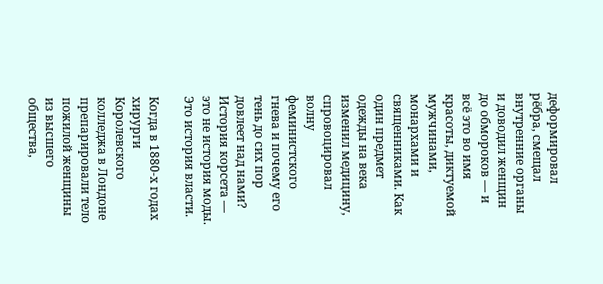деформировал рёбра, смещал внутренние органы и доводил женщин до обмороков — и всё это во имя красоты, диктуемой мужчинами, монархами и священниками. Как один предмет одежды на века изменил медицину, спровоцировал волну феминистского гнева и почему его тень до сих пор довлеет над нами? История корсета — это не история моды. Это история власти.

Когда в 1880-х годах хирурги Королевского колледжа в Лондоне препарировали тело пожилой женщины из высшего общества,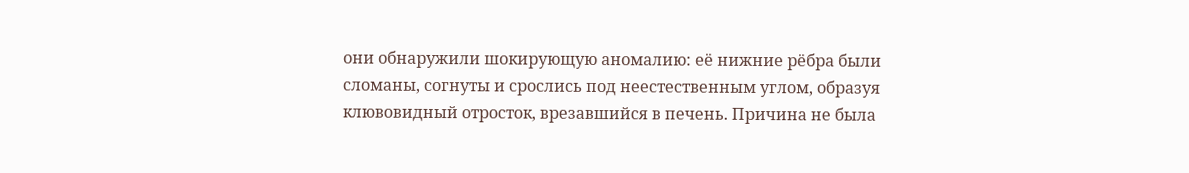они обнаружили шокирующую аномалию: её нижние рёбра были сломаны, согнуты и срослись под неестественным углом, образуя клювовидный отросток, врезавшийся в печень. Причина не была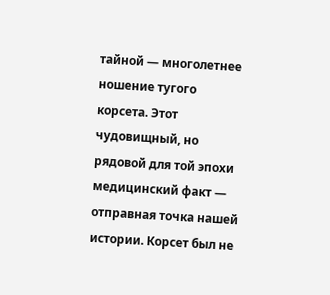тайной — многолетнее ношение тугого корсета. Этот чудовищный, но рядовой для той эпохи медицинский факт — отправная точка нашей истории. Корсет был не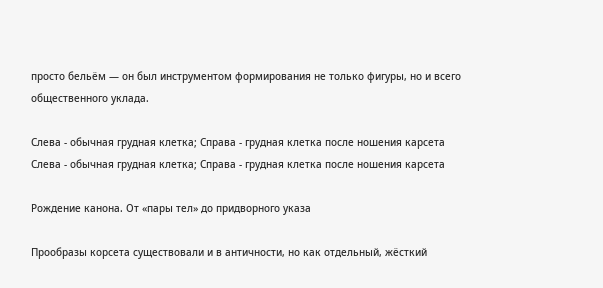просто бельём — он был инструментом формирования не только фигуры, но и всего общественного уклада.

Слева - обычная грудная клетка; Справа - грудная клетка после ношения карсета
Слева - обычная грудная клетка; Справа - грудная клетка после ношения карсета

Рождение канона. От «пары тел» до придворного указа

Прообразы корсета существовали и в античности, но как отдельный, жёсткий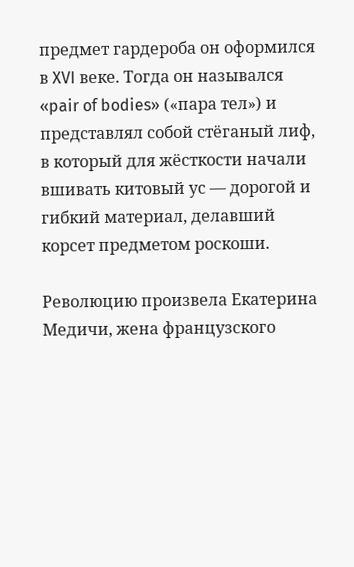предмет гардероба он оформился в XVI веке. Тогда он назывался «pair of bodies» («пара тел») и представлял собой стёганый лиф, в который для жёсткости начали вшивать китовый ус — дорогой и гибкий материал, делавший корсет предметом роскоши.

Революцию произвела Екатерина Медичи, жена французского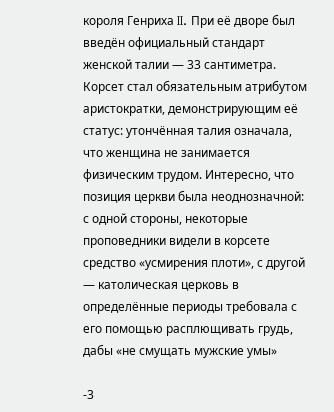короля Генриха II. При её дворе был введён официальный стандарт женской талии — 33 сантиметра. Корсет стал обязательным атрибутом аристократки, демонстрирующим её статус: утончённая талия означала, что женщина не занимается физическим трудом. Интересно, что позиция церкви была неоднозначной: с одной стороны, некоторые проповедники видели в корсете средство «усмирения плоти», с другой — католическая церковь в определённые периоды требовала с его помощью расплющивать грудь, дабы «не смущать мужские умы»

-3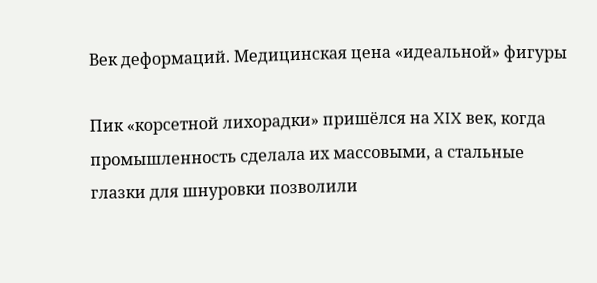Век деформаций. Медицинская цена «идеальной» фигуры

Пик «корсетной лихорадки» пришёлся на XIX век, когда промышленность сделала их массовыми, а стальные глазки для шнуровки позволили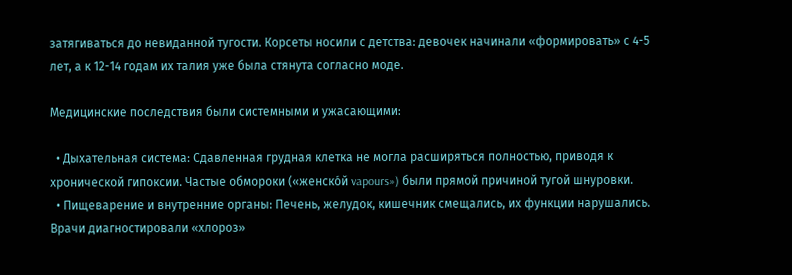затягиваться до невиданной тугости. Корсеты носили с детства: девочек начинали «формировать» с 4-5 лет, а к 12-14 годам их талия уже была стянута согласно моде.

Медицинские последствия были системными и ужасающими:

  • Дыхательная система: Сдавленная грудная клетка не могла расширяться полностью, приводя к хронической гипоксии. Частые обмороки («женско́й vapours») были прямой причиной тугой шнуровки.
  • Пищеварение и внутренние органы: Печень, желудок, кишечник смещались, их функции нарушались. Врачи диагностировали «хлороз»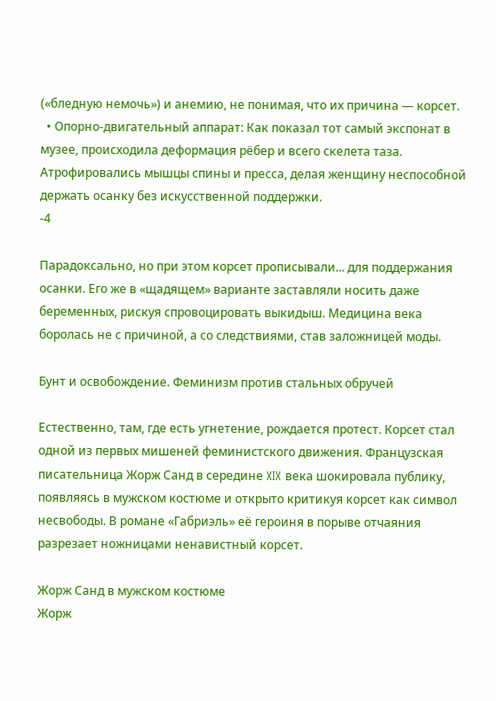(«бледную немочь») и анемию, не понимая, что их причина — корсет.
  • Опорно-двигательный аппарат: Как показал тот самый экспонат в музее, происходила деформация рёбер и всего скелета таза. Атрофировались мышцы спины и пресса, делая женщину неспособной держать осанку без искусственной поддержки.
-4

Парадоксально, но при этом корсет прописывали... для поддержания осанки. Его же в «щадящем» варианте заставляли носить даже беременных, рискуя спровоцировать выкидыш. Медицина века боролась не с причиной, а со следствиями, став заложницей моды.

Бунт и освобождение. Феминизм против стальных обручей

Естественно, там, где есть угнетение, рождается протест. Корсет стал одной из первых мишеней феминистского движения. Французская писательница Жорж Санд в середине XIX века шокировала публику, появляясь в мужском костюме и открыто критикуя корсет как символ несвободы. В романе «Габриэль» её героиня в порыве отчаяния разрезает ножницами ненавистный корсет.

Жорж Санд в мужском костюме
Жорж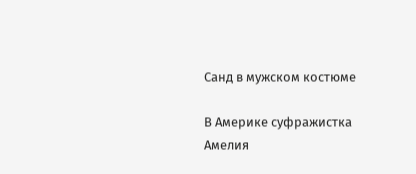Санд в мужском костюме

В Америке суфражистка Амелия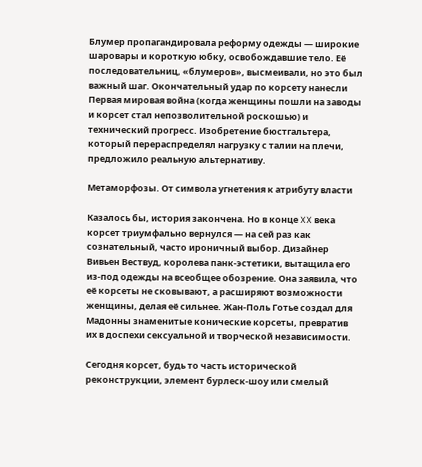Блумер пропагандировала реформу одежды — широкие шаровары и короткую юбку, освобождавшие тело. Её последовательниц, «блумеров», высмеивали, но это был важный шаг. Окончательный удар по корсету нанесли Первая мировая война (когда женщины пошли на заводы и корсет стал непозволительной роскошью) и технический прогресс. Изобретение бюстгальтера, который перераспределял нагрузку с талии на плечи, предложило реальную альтернативу.

Метаморфозы. От символа угнетения к атрибуту власти

Казалось бы, история закончена. Но в конце XX века корсет триумфально вернулся — на сей раз как сознательный, часто ироничный выбор. Дизайнер Вивьен Вествуд, королева панк-эстетики, вытащила его из-под одежды на всеобщее обозрение. Она заявила, что её корсеты не сковывают, а расширяют возможности женщины, делая её сильнее. Жан-Поль Готье создал для Мадонны знаменитые конические корсеты, превратив их в доспехи сексуальной и творческой независимости.

Сегодня корсет, будь то часть исторической реконструкции, элемент бурлеск-шоу или смелый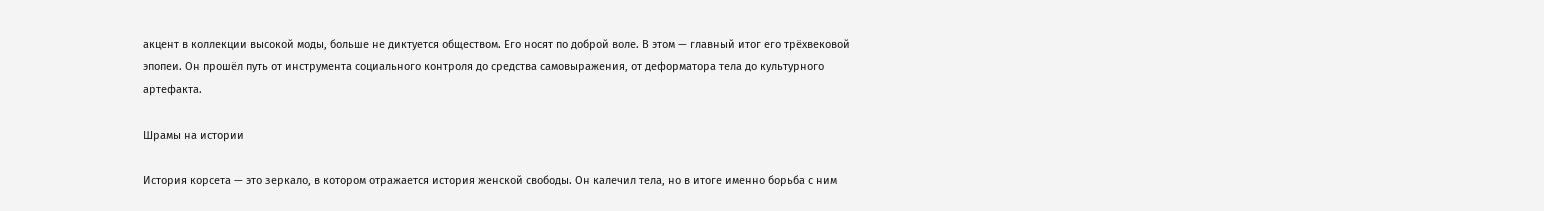акцент в коллекции высокой моды, больше не диктуется обществом. Его носят по доброй воле. В этом — главный итог его трёхвековой эпопеи. Он прошёл путь от инструмента социального контроля до средства самовыражения, от деформатора тела до культурного артефакта.

Шрамы на истории

История корсета — это зеркало, в котором отражается история женской свободы. Он калечил тела, но в итоге именно борьба с ним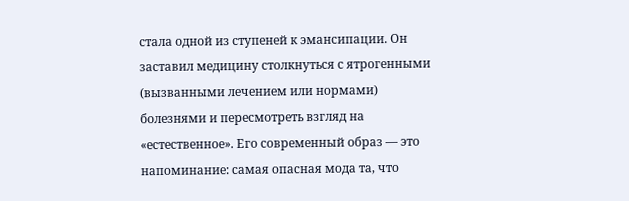стала одной из ступеней к эмансипации. Он заставил медицину столкнуться с ятрогенными (вызванными лечением или нормами) болезнями и пересмотреть взгляд на «естественное». Его современный образ — это напоминание: самая опасная мода та, что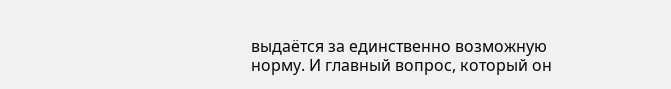выдаётся за единственно возможную норму. И главный вопрос, который он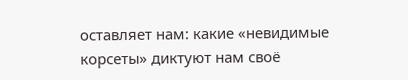оставляет нам: какие «невидимые корсеты» диктуют нам своё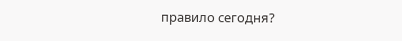правило сегодня?